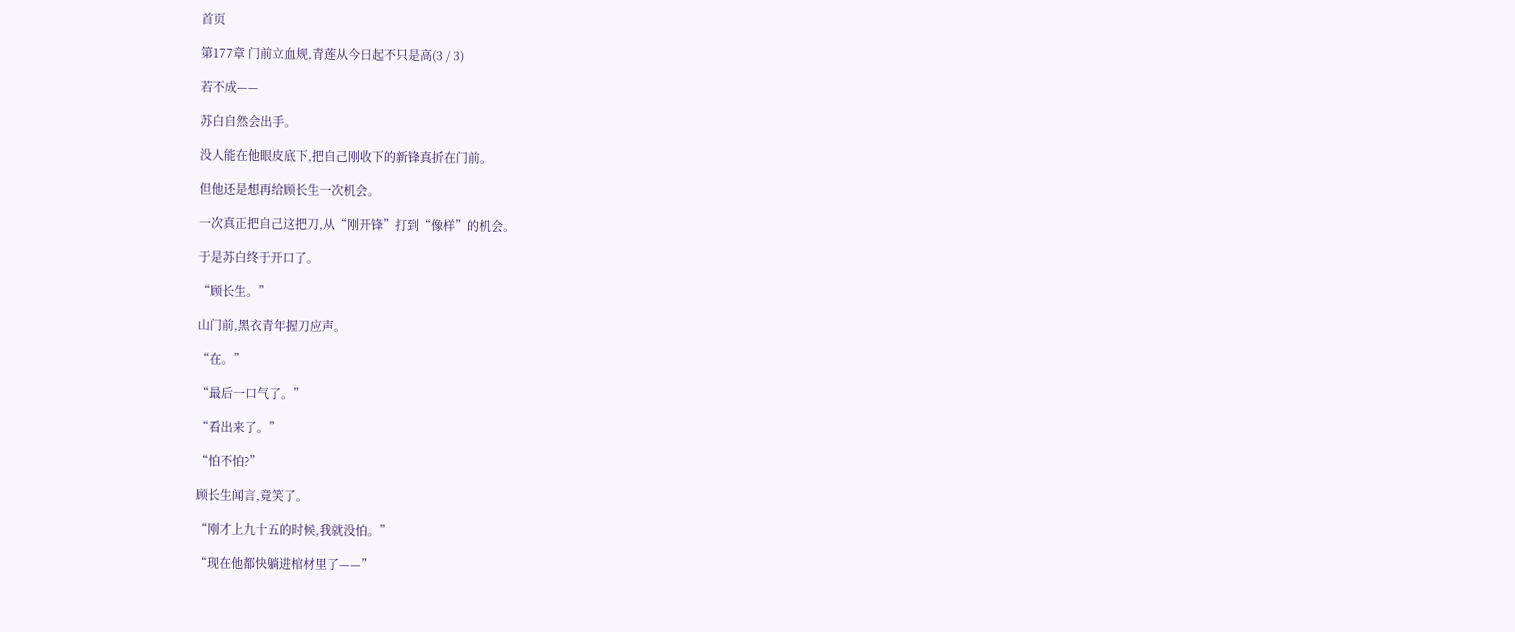首页

第177章 门前立血规,青莲从今日起不只是高(3 / 3)

若不成——

苏白自然会出手。

没人能在他眼皮底下,把自己刚收下的新锋真折在门前。

但他还是想再给顾长生一次机会。

一次真正把自己这把刀,从“刚开锋”打到“像样”的机会。

于是苏白终于开口了。

“顾长生。”

山门前,黑衣青年握刀应声。

“在。”

“最后一口气了。”

“看出来了。”

“怕不怕?”

顾长生闻言,竟笑了。

“刚才上九十五的时候,我就没怕。”

“现在他都快躺进棺材里了——”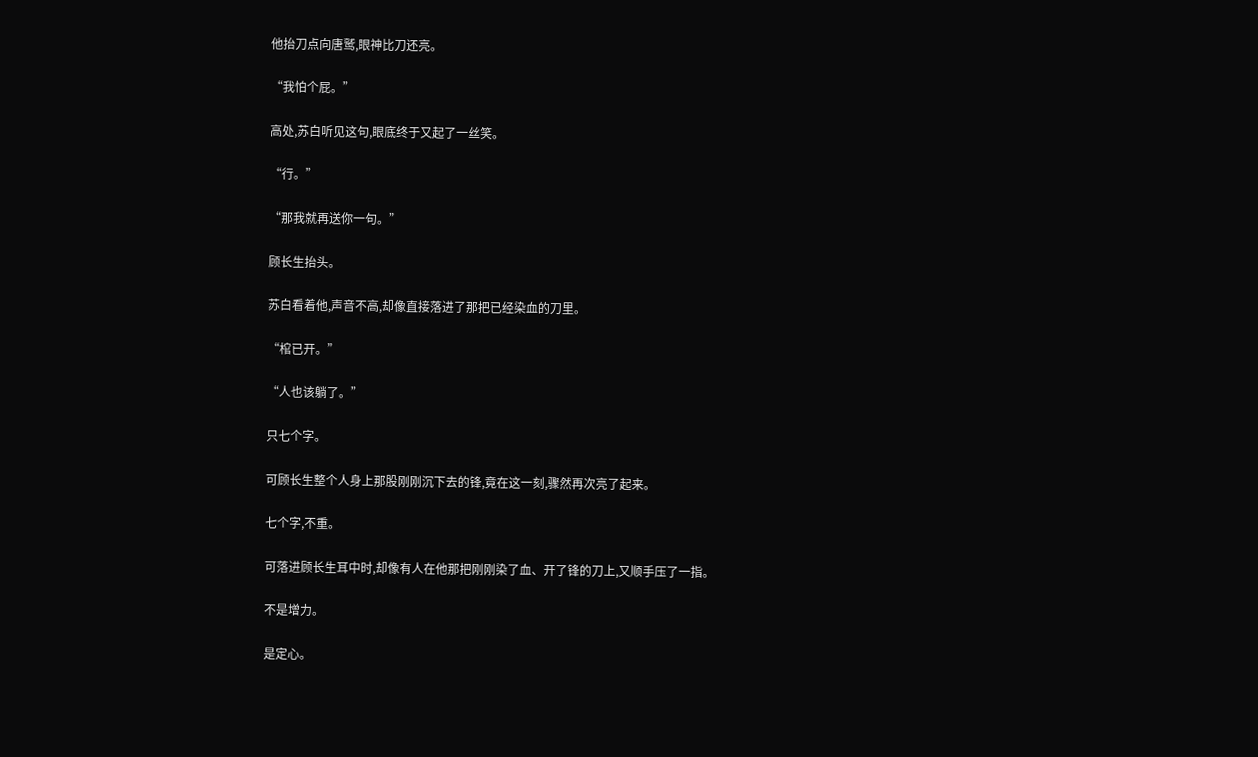他抬刀点向唐鹫,眼神比刀还亮。

“我怕个屁。”

高处,苏白听见这句,眼底终于又起了一丝笑。

“行。”

“那我就再送你一句。”

顾长生抬头。

苏白看着他,声音不高,却像直接落进了那把已经染血的刀里。

“棺已开。”

“人也该躺了。”

只七个字。

可顾长生整个人身上那股刚刚沉下去的锋,竟在这一刻,骤然再次亮了起来。

七个字,不重。

可落进顾长生耳中时,却像有人在他那把刚刚染了血、开了锋的刀上,又顺手压了一指。

不是增力。

是定心。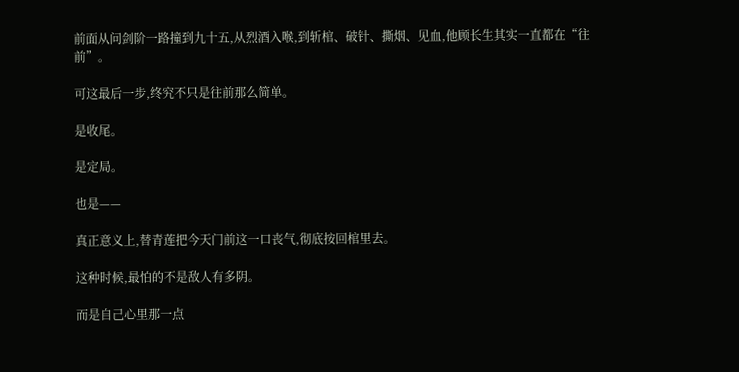前面从问剑阶一路撞到九十五,从烈酒入喉,到斩棺、破针、撕烟、见血,他顾长生其实一直都在“往前”。

可这最后一步,终究不只是往前那么简单。

是收尾。

是定局。

也是——

真正意义上,替青莲把今天门前这一口丧气,彻底按回棺里去。

这种时候,最怕的不是敌人有多阴。

而是自己心里那一点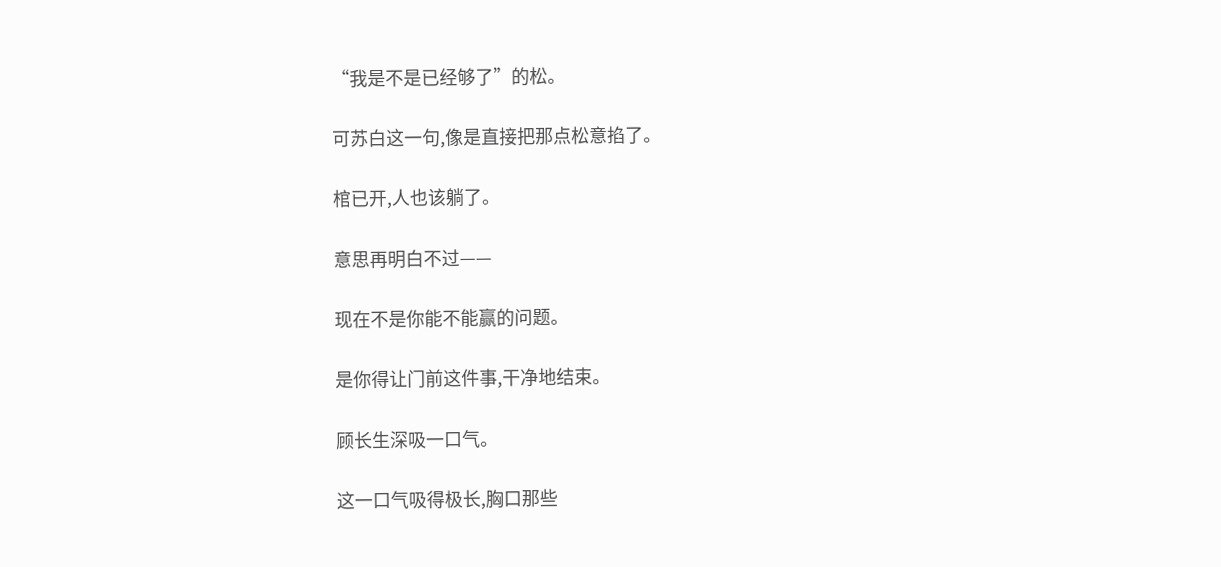“我是不是已经够了”的松。

可苏白这一句,像是直接把那点松意掐了。

棺已开,人也该躺了。

意思再明白不过——

现在不是你能不能赢的问题。

是你得让门前这件事,干净地结束。

顾长生深吸一口气。

这一口气吸得极长,胸口那些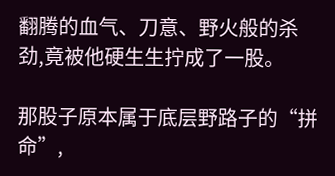翻腾的血气、刀意、野火般的杀劲,竟被他硬生生拧成了一股。

那股子原本属于底层野路子的“拼命”,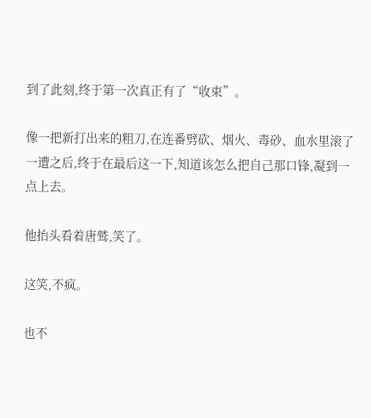到了此刻,终于第一次真正有了“收束”。

像一把新打出来的粗刀,在连番劈砍、烟火、毒砂、血水里滚了一遭之后,终于在最后这一下,知道该怎么把自己那口锋,凝到一点上去。

他抬头看着唐鹫,笑了。

这笑,不疯。

也不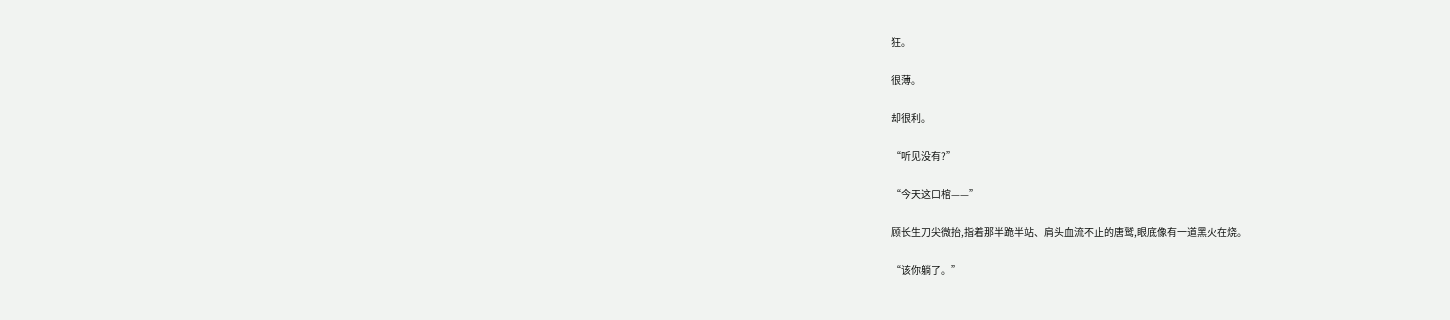狂。

很薄。

却很利。

“听见没有?”

“今天这口棺——”

顾长生刀尖微抬,指着那半跪半站、肩头血流不止的唐鹫,眼底像有一道黑火在烧。

“该你躺了。”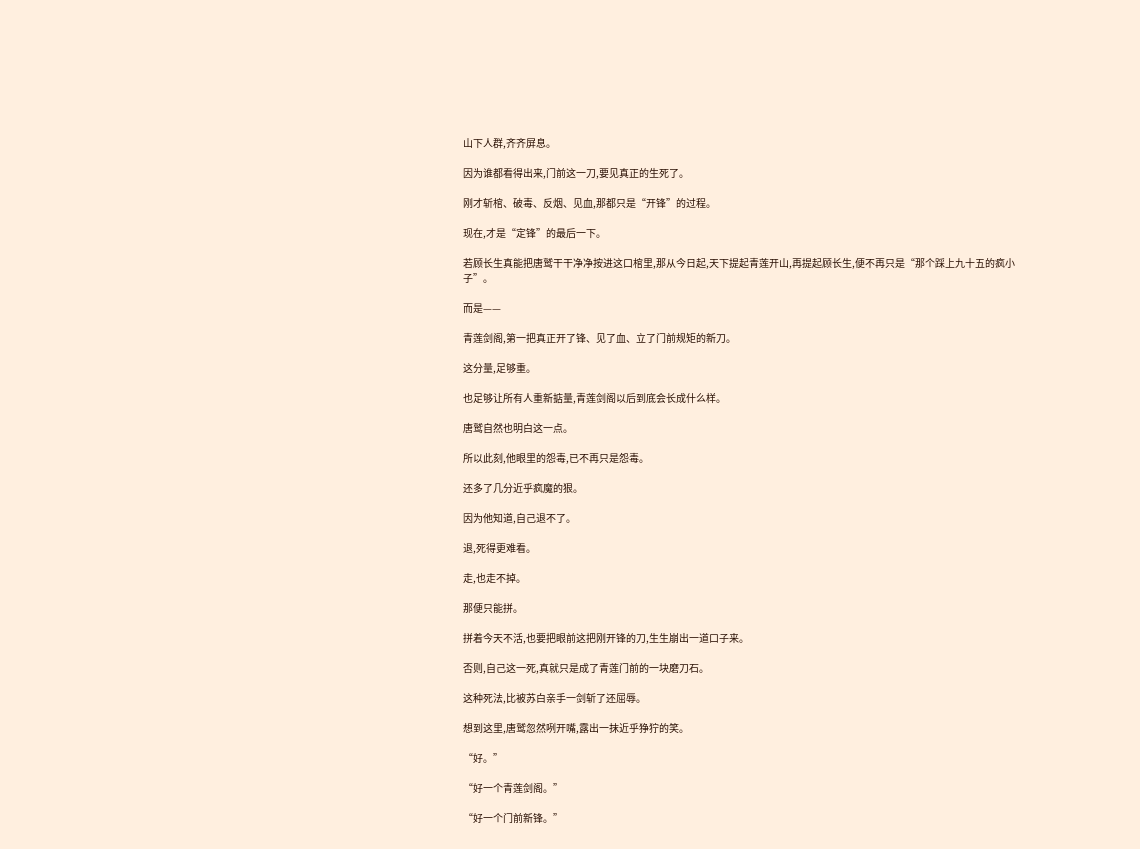山下人群,齐齐屏息。

因为谁都看得出来,门前这一刀,要见真正的生死了。

刚才斩棺、破毒、反烟、见血,那都只是“开锋”的过程。

现在,才是“定锋”的最后一下。

若顾长生真能把唐鹫干干净净按进这口棺里,那从今日起,天下提起青莲开山,再提起顾长生,便不再只是“那个踩上九十五的疯小子”。

而是——

青莲剑阁,第一把真正开了锋、见了血、立了门前规矩的新刀。

这分量,足够重。

也足够让所有人重新掂量,青莲剑阁以后到底会长成什么样。

唐鹫自然也明白这一点。

所以此刻,他眼里的怨毒,已不再只是怨毒。

还多了几分近乎疯魔的狠。

因为他知道,自己退不了。

退,死得更难看。

走,也走不掉。

那便只能拼。

拼着今天不活,也要把眼前这把刚开锋的刀,生生崩出一道口子来。

否则,自己这一死,真就只是成了青莲门前的一块磨刀石。

这种死法,比被苏白亲手一剑斩了还屈辱。

想到这里,唐鹫忽然咧开嘴,露出一抹近乎狰狞的笑。

“好。”

“好一个青莲剑阁。”

“好一个门前新锋。”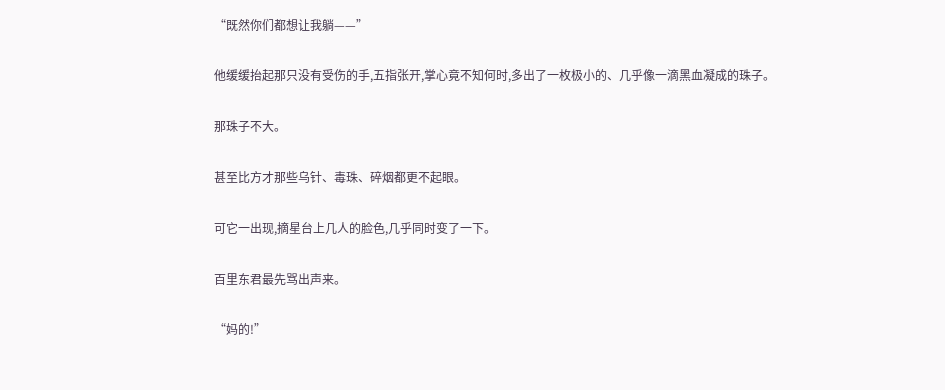“既然你们都想让我躺——”

他缓缓抬起那只没有受伤的手,五指张开,掌心竟不知何时,多出了一枚极小的、几乎像一滴黑血凝成的珠子。

那珠子不大。

甚至比方才那些乌针、毒珠、碎烟都更不起眼。

可它一出现,摘星台上几人的脸色,几乎同时变了一下。

百里东君最先骂出声来。

“妈的!”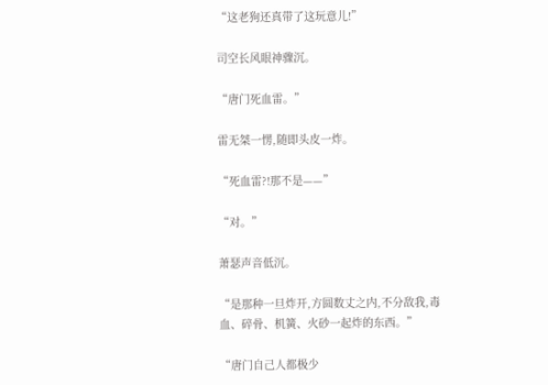“这老狗还真带了这玩意儿!”

司空长风眼神骤沉。

“唐门死血雷。”

雷无桀一愣,随即头皮一炸。

“死血雷?!那不是——”

“对。”

萧瑟声音低沉。

“是那种一旦炸开,方圆数丈之内,不分敌我,毒血、碎骨、机簧、火砂一起炸的东西。”

“唐门自己人都极少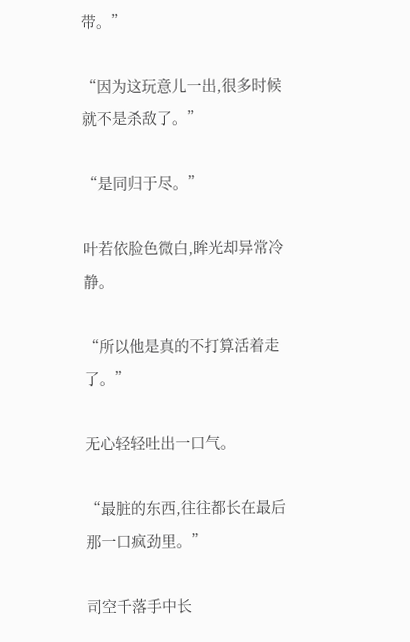带。”

“因为这玩意儿一出,很多时候就不是杀敌了。”

“是同归于尽。”

叶若依脸色微白,眸光却异常冷静。

“所以他是真的不打算活着走了。”

无心轻轻吐出一口气。

“最脏的东西,往往都长在最后那一口疯劲里。”

司空千落手中长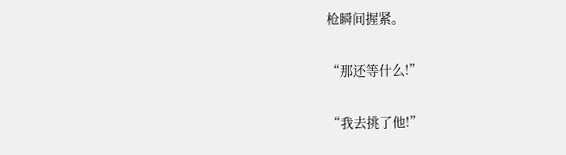枪瞬间握紧。

“那还等什么!”

“我去挑了他!”